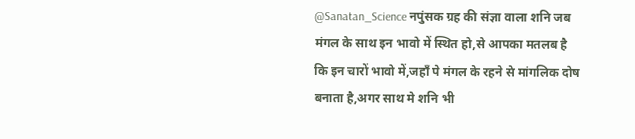@Sanatan_Science नपुंसक ग्रह की संज्ञा वाला शनि जब मंगल के साथ इन भावो में स्थित हो,से आपका मतलब है कि इन चारों भावो में,जहाँ पे मंगल के रहने से मांगलिक दोष बनाता है,अगर साथ मे शनि भी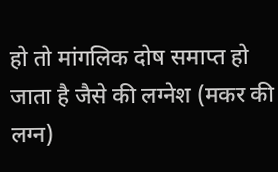हो तो मांगलिक दोष समाप्त हो जाता है जैसे की लग्नेश (मकर की लग्न)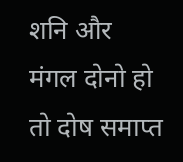शनि और मंगल दोनो हो तो दोष समाप्त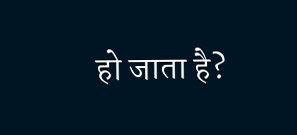हो जाता है?